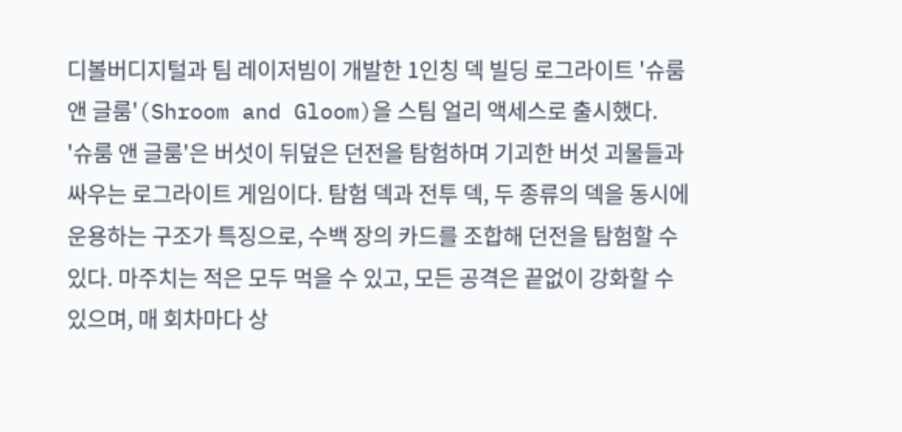디볼버디지털과 팀 레이저빔이 개발한 1인칭 덱 빌딩 로그라이트 '슈룸 앤 글룸'(Shroom and Gloom)을 스팀 얼리 액세스로 출시했다.
'슈룸 앤 글룸'은 버섯이 뒤덮은 던전을 탐험하며 기괴한 버섯 괴물들과 싸우는 로그라이트 게임이다. 탐험 덱과 전투 덱, 두 종류의 덱을 동시에 운용하는 구조가 특징으로, 수백 장의 카드를 조합해 던전을 탐험할 수 있다. 마주치는 적은 모두 먹을 수 있고, 모든 공격은 끝없이 강화할 수 있으며, 매 회차마다 상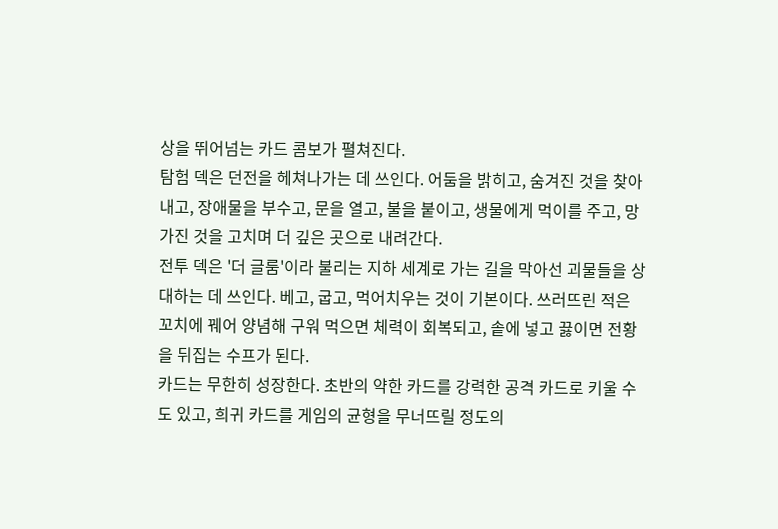상을 뛰어넘는 카드 콤보가 펼쳐진다.
탐험 덱은 던전을 헤쳐나가는 데 쓰인다. 어둠을 밝히고, 숨겨진 것을 찾아내고, 장애물을 부수고, 문을 열고, 불을 붙이고, 생물에게 먹이를 주고, 망가진 것을 고치며 더 깊은 곳으로 내려간다.
전투 덱은 '더 글룸'이라 불리는 지하 세계로 가는 길을 막아선 괴물들을 상대하는 데 쓰인다. 베고, 굽고, 먹어치우는 것이 기본이다. 쓰러뜨린 적은 꼬치에 꿰어 양념해 구워 먹으면 체력이 회복되고, 솥에 넣고 끓이면 전황을 뒤집는 수프가 된다.
카드는 무한히 성장한다. 초반의 약한 카드를 강력한 공격 카드로 키울 수도 있고, 희귀 카드를 게임의 균형을 무너뜨릴 정도의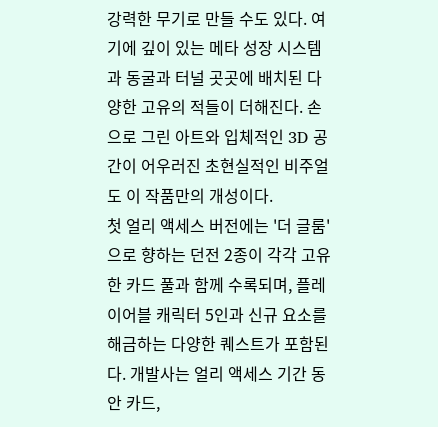강력한 무기로 만들 수도 있다. 여기에 깊이 있는 메타 성장 시스템과 동굴과 터널 곳곳에 배치된 다양한 고유의 적들이 더해진다. 손으로 그린 아트와 입체적인 3D 공간이 어우러진 초현실적인 비주얼도 이 작품만의 개성이다.
첫 얼리 액세스 버전에는 '더 글룸'으로 향하는 던전 2종이 각각 고유한 카드 풀과 함께 수록되며, 플레이어블 캐릭터 5인과 신규 요소를 해금하는 다양한 퀘스트가 포함된다. 개발사는 얼리 액세스 기간 동안 카드,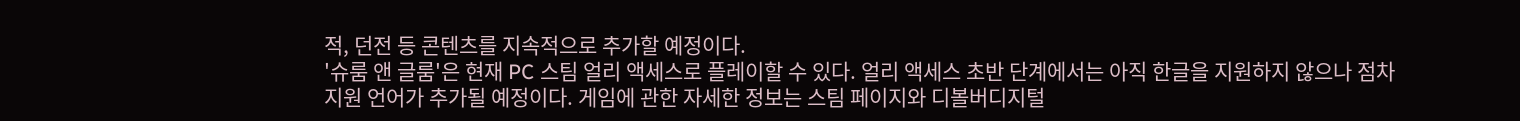적, 던전 등 콘텐츠를 지속적으로 추가할 예정이다.
'슈룸 앤 글룸'은 현재 PC 스팀 얼리 액세스로 플레이할 수 있다. 얼리 액세스 초반 단계에서는 아직 한글을 지원하지 않으나 점차 지원 언어가 추가될 예정이다. 게임에 관한 자세한 정보는 스팀 페이지와 디볼버디지털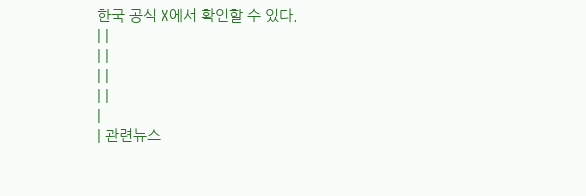한국 공식 X에서 확인할 수 있다.
| |
| |
| |
| |
|
| 관련뉴스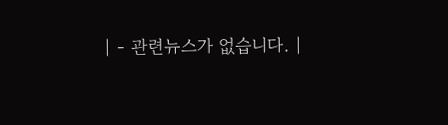| - 관련뉴스가 없습니다. |